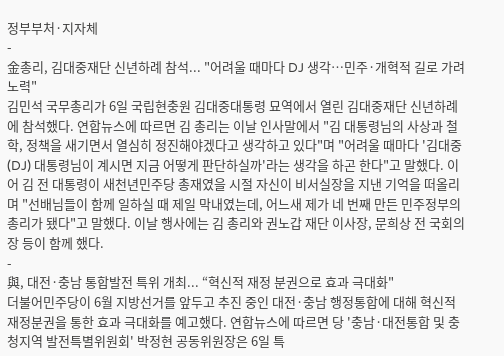정부부처·지자체
-
金총리, 김대중재단 신년하례 참석... "어려울 때마다 DJ 생각…민주·개혁적 길로 가려 노력"
김민석 국무총리가 6일 국립현충원 김대중대통령 묘역에서 열린 김대중재단 신년하례에 참석했다. 연합뉴스에 따르면 김 총리는 이날 인사말에서 "김 대통령님의 사상과 철학, 정책을 새기면서 열심히 정진해야겠다고 생각하고 있다"며 "어려울 때마다 '김대중(DJ) 대통령님이 계시면 지금 어떻게 판단하실까'라는 생각을 하곤 한다"고 말했다. 이어 김 전 대통령이 새천년민주당 총재였을 시절 자신이 비서실장을 지낸 기억을 떠올리며 "선배님들이 함께 일하실 때 제일 막내였는데, 어느새 제가 네 번째 만든 민주정부의 총리가 됐다"고 말했다. 이날 행사에는 김 총리와 권노갑 재단 이사장, 문희상 전 국회의장 등이 함께 했다.
-
與, 대전·충남 통합발전 특위 개최... “혁신적 재정 분권으로 효과 극대화"
더불어민주당이 6월 지방선거를 앞두고 추진 중인 대전·충남 행정통합에 대해 혁신적 재정분권을 통한 효과 극대화를 예고했다. 연합뉴스에 따르면 당 '충남·대전통합 및 충청지역 발전특별위원회' 박정현 공동위원장은 6일 특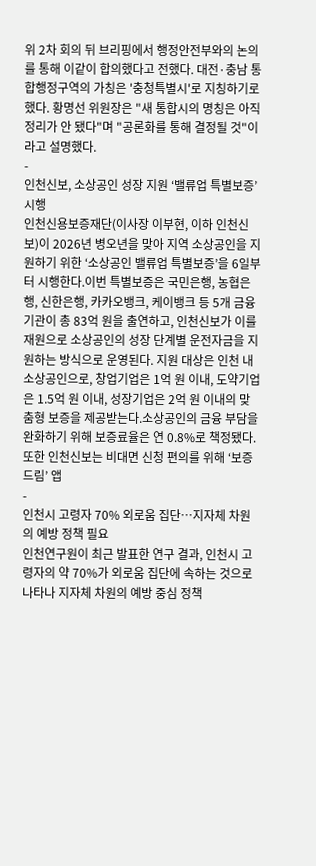위 2차 회의 뒤 브리핑에서 행정안전부와의 논의를 통해 이같이 합의했다고 전했다. 대전·충남 통합행정구역의 가칭은 '충청특별시'로 지칭하기로 했다. 황명선 위원장은 "새 통합시의 명칭은 아직 정리가 안 됐다"며 "공론화를 통해 결정될 것"이라고 설명했다.
-
인천신보, 소상공인 성장 지원 ‘밸류업 특별보증’ 시행
인천신용보증재단(이사장 이부현, 이하 인천신보)이 2026년 병오년을 맞아 지역 소상공인을 지원하기 위한 ‘소상공인 밸류업 특별보증’을 6일부터 시행한다.이번 특별보증은 국민은행, 농협은행, 신한은행, 카카오뱅크, 케이뱅크 등 5개 금융기관이 총 83억 원을 출연하고, 인천신보가 이를 재원으로 소상공인의 성장 단계별 운전자금을 지원하는 방식으로 운영된다. 지원 대상은 인천 내 소상공인으로, 창업기업은 1억 원 이내, 도약기업은 1.5억 원 이내, 성장기업은 2억 원 이내의 맞춤형 보증을 제공받는다.소상공인의 금융 부담을 완화하기 위해 보증료율은 연 0.8%로 책정됐다. 또한 인천신보는 비대면 신청 편의를 위해 ‘보증드림’ 앱
-
인천시 고령자 70% 외로움 집단…지자체 차원의 예방 정책 필요
인천연구원이 최근 발표한 연구 결과, 인천시 고령자의 약 70%가 외로움 집단에 속하는 것으로 나타나 지자체 차원의 예방 중심 정책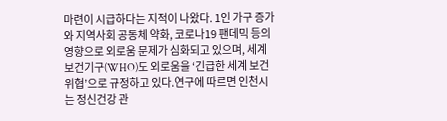마련이 시급하다는 지적이 나왔다. 1인 가구 증가와 지역사회 공동체 약화, 코로나19 팬데믹 등의 영향으로 외로움 문제가 심화되고 있으며, 세계보건기구(WHO)도 외로움을 ‘긴급한 세계 보건 위협’으로 규정하고 있다.연구에 따르면 인천시는 정신건강 관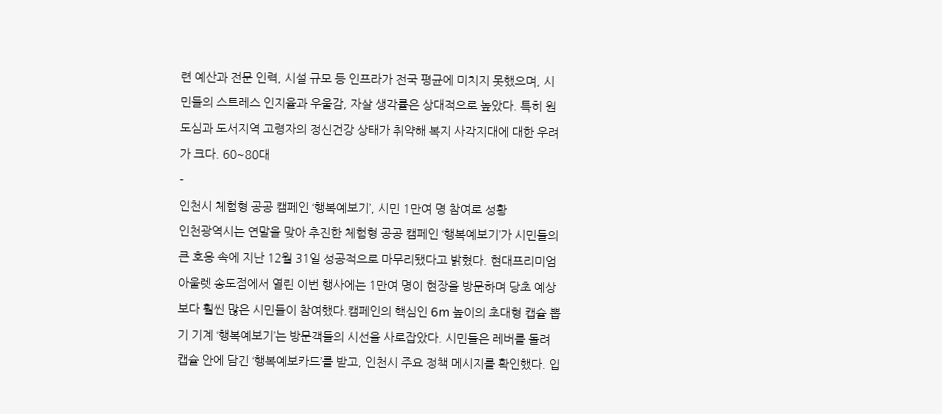련 예산과 전문 인력, 시설 규모 등 인프라가 전국 평균에 미치지 못했으며, 시민들의 스트레스 인지율과 우울감, 자살 생각률은 상대적으로 높았다. 특히 원도심과 도서지역 고령자의 정신건강 상태가 취약해 복지 사각지대에 대한 우려가 크다. 60~80대
-
인천시 체험형 공공 캠페인 ‘행복예보기’, 시민 1만여 명 참여로 성황
인천광역시는 연말을 맞아 추진한 체험형 공공 캠페인 ‘행복예보기’가 시민들의 큰 호응 속에 지난 12월 31일 성공적으로 마무리됐다고 밝혔다. 현대프리미엄아울렛 송도점에서 열린 이번 행사에는 1만여 명이 현장을 방문하며 당초 예상보다 훨씬 많은 시민들이 참여했다.캠페인의 핵심인 6m 높이의 초대형 캡슐 뽑기 기계 ‘행복예보기’는 방문객들의 시선을 사로잡았다. 시민들은 레버를 돌려 캡슐 안에 담긴 ‘행복예보카드’를 받고, 인천시 주요 정책 메시지를 확인했다. 입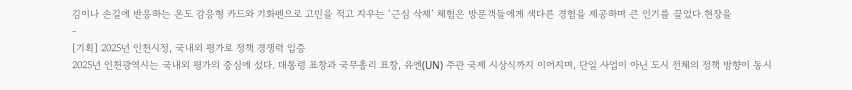김이나 손길에 반응하는 온도 감응형 카드와 기화펜으로 고민을 적고 지우는 ‘근심 삭제’ 체험은 방문객들에게 색다른 경험을 제공하며 큰 인기를 끌었다.현장을
-
[기획] 2025년 인천시정, 국내외 평가로 정책 경쟁력 입증
2025년 인천광역시는 국내외 평가의 중심에 섰다. 대통령 표창과 국무총리 표창, 유엔(UN) 주관 국제 시상식까지 이어지며, 단일 사업이 아닌 도시 전체의 정책 방향이 동시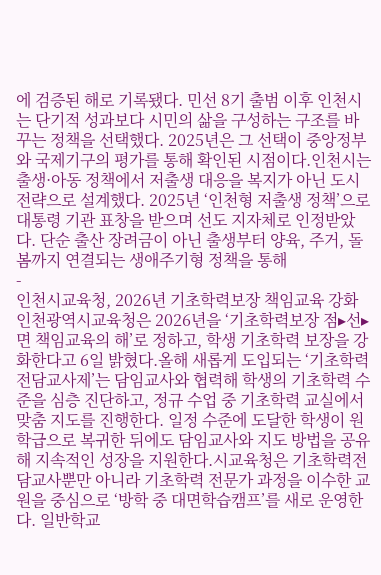에 검증된 해로 기록됐다. 민선 8기 출범 이후 인천시는 단기적 성과보다 시민의 삶을 구성하는 구조를 바꾸는 정책을 선택했다. 2025년은 그 선택이 중앙정부와 국제기구의 평가를 통해 확인된 시점이다.인천시는 출생·아동 정책에서 저출생 대응을 복지가 아닌 도시 전략으로 설계했다. 2025년 ‘인천형 저출생 정책’으로 대통령 기관 표창을 받으며 선도 지자체로 인정받았다. 단순 출산 장려금이 아닌 출생부터 양육, 주거, 돌봄까지 연결되는 생애주기형 정책을 통해
-
인천시교육청, 2026년 기초학력보장 책임교육 강화
인천광역시교육청은 2026년을 ‘기초학력보장 점▸선▸면 책임교육의 해’로 정하고, 학생 기초학력 보장을 강화한다고 6일 밝혔다.올해 새롭게 도입되는 ‘기초학력전담교사제’는 담임교사와 협력해 학생의 기초학력 수준을 심층 진단하고, 정규 수업 중 기초학력 교실에서 맞춤 지도를 진행한다. 일정 수준에 도달한 학생이 원 학급으로 복귀한 뒤에도 담임교사와 지도 방법을 공유해 지속적인 성장을 지원한다.시교육청은 기초학력전담교사뿐만 아니라 기초학력 전문가 과정을 이수한 교원을 중심으로 ‘방학 중 대면학습캠프’를 새로 운영한다. 일반학교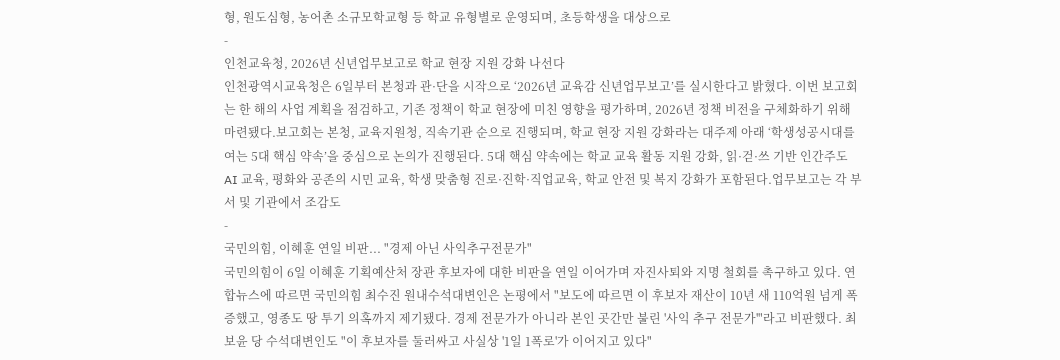형, 원도심형, 농어촌 소규모학교형 등 학교 유형별로 운영되며, 초등학생을 대상으로
-
인천교육청, 2026년 신년업무보고로 학교 현장 지원 강화 나선다
인천광역시교육청은 6일부터 본청과 관·단을 시작으로 ‘2026년 교육감 신년업무보고’를 실시한다고 밝혔다. 이번 보고회는 한 해의 사업 계획을 점검하고, 기존 정책이 학교 현장에 미친 영향을 평가하며, 2026년 정책 비전을 구체화하기 위해 마련됐다.보고회는 본청, 교육지원청, 직속기관 순으로 진행되며, 학교 현장 지원 강화라는 대주제 아래 ‘학생성공시대를 여는 5대 핵심 약속’을 중심으로 논의가 진행된다. 5대 핵심 약속에는 학교 교육 활동 지원 강화, 읽·걷·쓰 기반 인간주도 AI 교육, 평화와 공존의 시민 교육, 학생 맞춤형 진로·진학·직업교육, 학교 안전 및 복지 강화가 포함된다.업무보고는 각 부서 및 기관에서 조감도
-
국민의힘, 이혜훈 연일 비판... "경제 아닌 사익추구전문가"
국민의힘이 6일 이혜훈 기획예산처 장관 후보자에 대한 비판을 연일 이어가며 자진사퇴와 지명 철회를 촉구하고 있다. 연합뉴스에 따르면 국민의힘 최수진 원내수석대변인은 논평에서 "보도에 따르면 이 후보자 재산이 10년 새 110억원 넘게 폭증했고, 영종도 땅 투기 의혹까지 제기됐다. 경제 전문가가 아니라 본인 곳간만 불린 '사익 추구 전문가'"라고 비판했다. 최보윤 당 수석대변인도 "이 후보자를 둘러싸고 사실상 '1일 1폭로'가 이어지고 있다"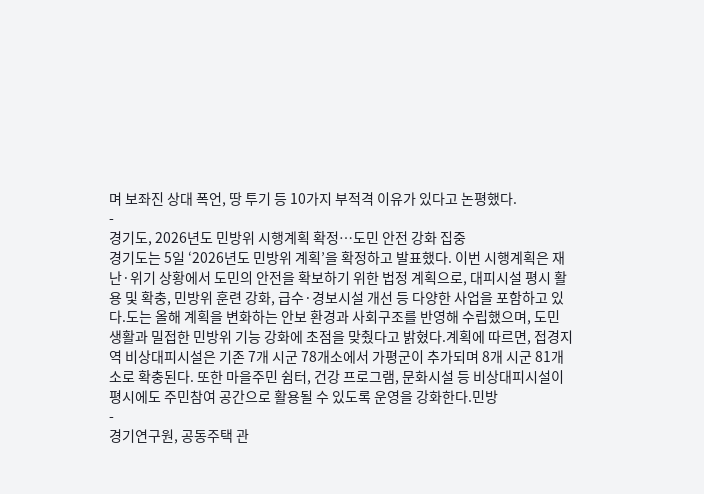며 보좌진 상대 폭언, 땅 투기 등 10가지 부적격 이유가 있다고 논평했다.
-
경기도, 2026년도 민방위 시행계획 확정…도민 안전 강화 집중
경기도는 5일 ‘2026년도 민방위 계획’을 확정하고 발표했다. 이번 시행계획은 재난·위기 상황에서 도민의 안전을 확보하기 위한 법정 계획으로, 대피시설 평시 활용 및 확충, 민방위 훈련 강화, 급수·경보시설 개선 등 다양한 사업을 포함하고 있다.도는 올해 계획을 변화하는 안보 환경과 사회구조를 반영해 수립했으며, 도민 생활과 밀접한 민방위 기능 강화에 초점을 맞췄다고 밝혔다.계획에 따르면, 접경지역 비상대피시설은 기존 7개 시군 78개소에서 가평군이 추가되며 8개 시군 81개소로 확충된다. 또한 마을주민 쉼터, 건강 프로그램, 문화시설 등 비상대피시설이 평시에도 주민참여 공간으로 활용될 수 있도록 운영을 강화한다.민방
-
경기연구원, 공동주택 관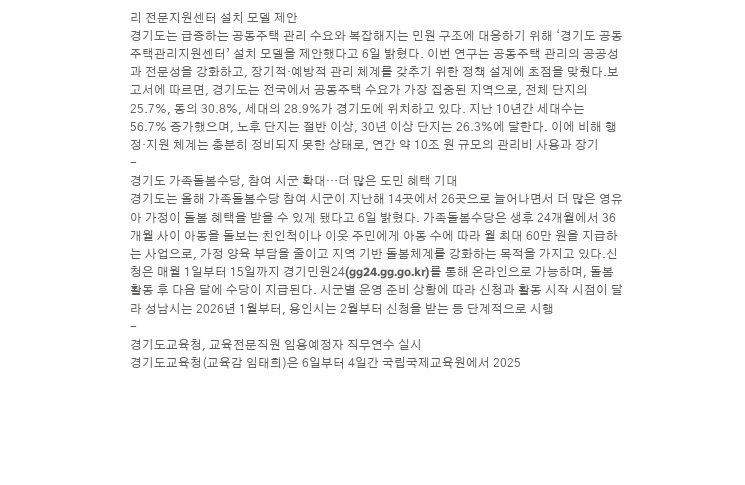리 전문지원센터 설치 모델 제안
경기도는 급증하는 공동주택 관리 수요와 복잡해지는 민원 구조에 대응하기 위해 ‘경기도 공동주택관리지원센터’ 설치 모델을 제안했다고 6일 밝혔다. 이번 연구는 공동주택 관리의 공공성과 전문성을 강화하고, 장기적·예방적 관리 체계를 갖추기 위한 정책 설계에 초점을 맞췄다.보고서에 따르면, 경기도는 전국에서 공동주택 수요가 가장 집중된 지역으로, 전체 단지의 25.7%, 동의 30.8%, 세대의 28.9%가 경기도에 위치하고 있다. 지난 10년간 세대수는 56.7% 증가했으며, 노후 단지는 절반 이상, 30년 이상 단지는 26.3%에 달한다. 이에 비해 행정·지원 체계는 충분히 정비되지 못한 상태로, 연간 약 10조 원 규모의 관리비 사용과 장기
-
경기도 가족돌봄수당, 참여 시군 확대…더 많은 도민 혜택 기대
경기도는 올해 가족돌봄수당 참여 시군이 지난해 14곳에서 26곳으로 늘어나면서 더 많은 영유아 가정이 돌봄 혜택을 받을 수 있게 됐다고 6일 밝혔다. 가족돌봄수당은 생후 24개월에서 36개월 사이 아동을 돌보는 친인척이나 이웃 주민에게 아동 수에 따라 월 최대 60만 원을 지급하는 사업으로, 가정 양육 부담을 줄이고 지역 기반 돌봄체계를 강화하는 목적을 가지고 있다.신청은 매월 1일부터 15일까지 경기민원24(gg24.gg.go.kr)를 통해 온라인으로 가능하며, 돌봄활동 후 다음 달에 수당이 지급된다. 시군별 운영 준비 상황에 따라 신청과 활동 시작 시점이 달라 성남시는 2026년 1월부터, 용인시는 2월부터 신청을 받는 등 단계적으로 시행
-
경기도교육청, 교육전문직원 임용예정자 직무연수 실시
경기도교육청(교육감 임태희)은 6일부터 4일간 국립국제교육원에서 2025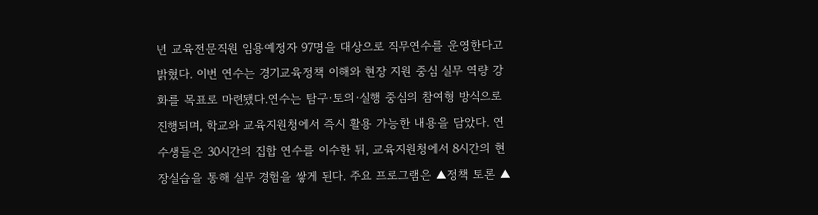년 교육전문직원 임용예정자 97명을 대상으로 직무연수를 운영한다고 밝혔다. 이번 연수는 경기교육정책 이해와 현장 지원 중심 실무 역량 강화를 목표로 마련됐다.연수는 탐구·토의·실행 중심의 참여형 방식으로 진행되며, 학교와 교육지원청에서 즉시 활용 가능한 내용을 담았다. 연수생들은 30시간의 집합 연수를 이수한 뒤, 교육지원청에서 8시간의 현장실습을 통해 실무 경험을 쌓게 된다. 주요 프로그램은 ▲정책 토론 ▲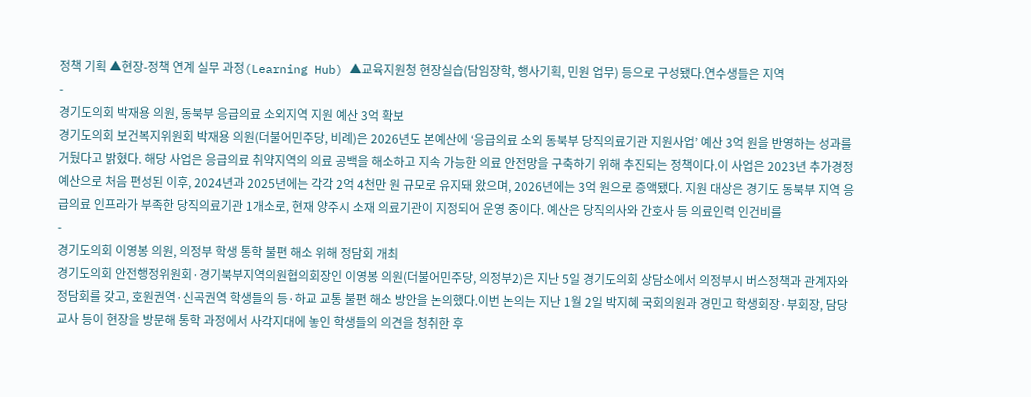정책 기획 ▲현장-정책 연계 실무 과정(Learning Hub) ▲교육지원청 현장실습(담임장학, 행사기획, 민원 업무) 등으로 구성됐다.연수생들은 지역
-
경기도의회 박재용 의원, 동북부 응급의료 소외지역 지원 예산 3억 확보
경기도의회 보건복지위원회 박재용 의원(더불어민주당, 비례)은 2026년도 본예산에 ‘응급의료 소외 동북부 당직의료기관 지원사업’ 예산 3억 원을 반영하는 성과를 거뒀다고 밝혔다. 해당 사업은 응급의료 취약지역의 의료 공백을 해소하고 지속 가능한 의료 안전망을 구축하기 위해 추진되는 정책이다.이 사업은 2023년 추가경정예산으로 처음 편성된 이후, 2024년과 2025년에는 각각 2억 4천만 원 규모로 유지돼 왔으며, 2026년에는 3억 원으로 증액됐다. 지원 대상은 경기도 동북부 지역 응급의료 인프라가 부족한 당직의료기관 1개소로, 현재 양주시 소재 의료기관이 지정되어 운영 중이다. 예산은 당직의사와 간호사 등 의료인력 인건비를
-
경기도의회 이영봉 의원, 의정부 학생 통학 불편 해소 위해 정담회 개최
경기도의회 안전행정위원회·경기북부지역의원협의회장인 이영봉 의원(더불어민주당, 의정부2)은 지난 5일 경기도의회 상담소에서 의정부시 버스정책과 관계자와 정담회를 갖고, 호원권역·신곡권역 학생들의 등·하교 교통 불편 해소 방안을 논의했다.이번 논의는 지난 1월 2일 박지혜 국회의원과 경민고 학생회장·부회장, 담당 교사 등이 현장을 방문해 통학 과정에서 사각지대에 놓인 학생들의 의견을 청취한 후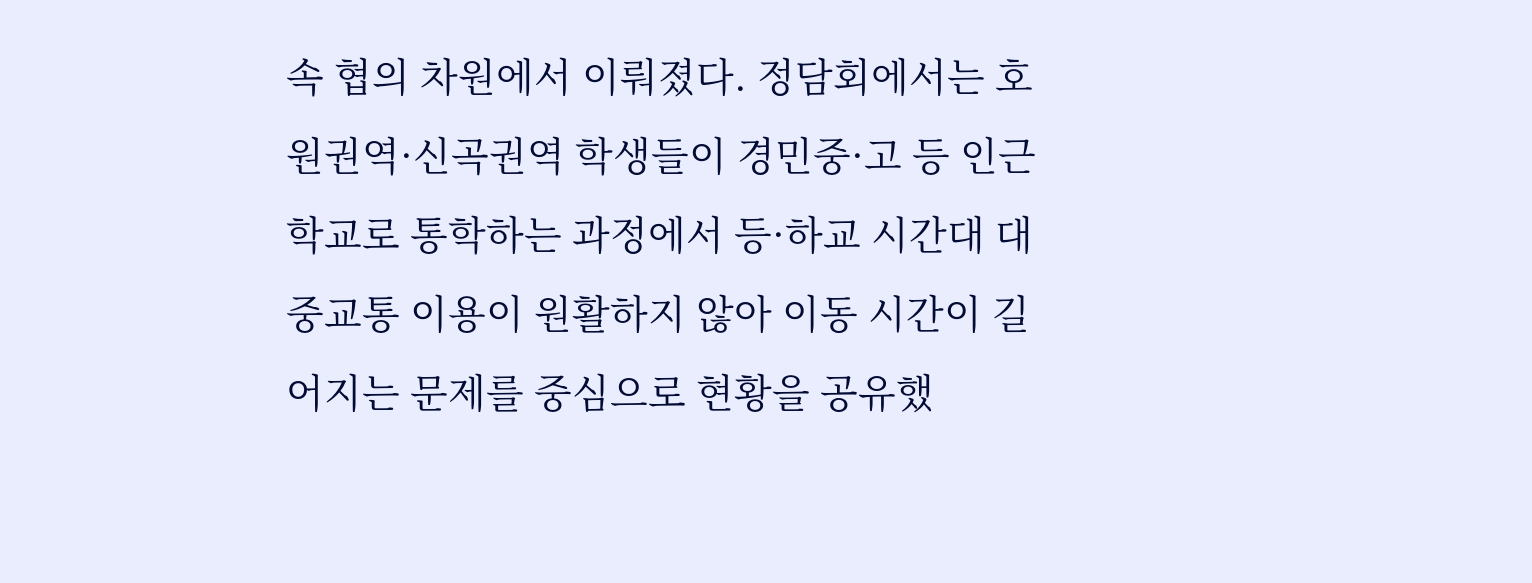속 협의 차원에서 이뤄졌다. 정담회에서는 호원권역·신곡권역 학생들이 경민중·고 등 인근 학교로 통학하는 과정에서 등·하교 시간대 대중교통 이용이 원활하지 않아 이동 시간이 길어지는 문제를 중심으로 현황을 공유했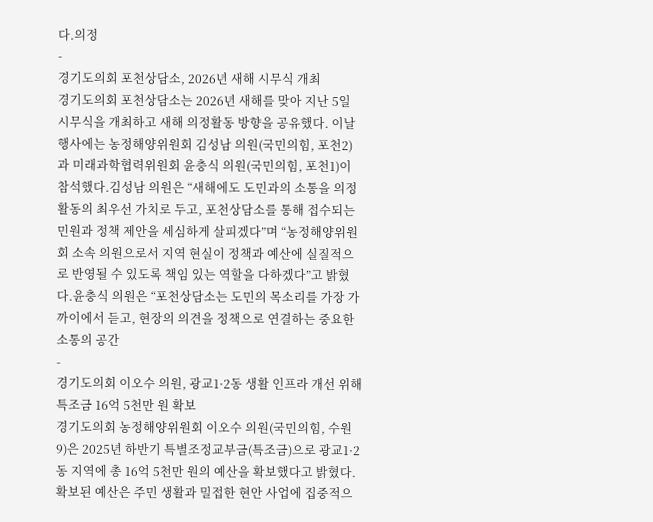다.의정
-
경기도의회 포천상담소, 2026년 새해 시무식 개최
경기도의회 포천상담소는 2026년 새해를 맞아 지난 5일 시무식을 개최하고 새해 의정활동 방향을 공유했다. 이날 행사에는 농정해양위원회 김성남 의원(국민의힘, 포천2)과 미래과학협력위원회 윤충식 의원(국민의힘, 포천1)이 참석했다.김성남 의원은 “새해에도 도민과의 소통을 의정활동의 최우선 가치로 두고, 포천상담소를 통해 접수되는 민원과 정책 제안을 세심하게 살피겠다”며 “농정해양위원회 소속 의원으로서 지역 현실이 정책과 예산에 실질적으로 반영될 수 있도록 책임 있는 역할을 다하겠다”고 밝혔다.윤충식 의원은 “포천상담소는 도민의 목소리를 가장 가까이에서 듣고, 현장의 의견을 정책으로 연결하는 중요한 소통의 공간
-
경기도의회 이오수 의원, 광교1·2동 생활 인프라 개선 위해 특조금 16억 5천만 원 확보
경기도의회 농정해양위원회 이오수 의원(국민의힘, 수원9)은 2025년 하반기 특별조정교부금(특조금)으로 광교1·2동 지역에 총 16억 5천만 원의 예산을 확보했다고 밝혔다. 확보된 예산은 주민 생활과 밀접한 현안 사업에 집중적으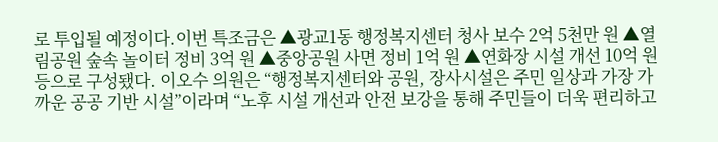로 투입될 예정이다.이번 특조금은 ▲광교1동 행정복지센터 청사 보수 2억 5천만 원 ▲열림공원 숲속 놀이터 정비 3억 원 ▲중앙공원 사면 정비 1억 원 ▲연화장 시설 개선 10억 원 등으로 구성됐다. 이오수 의원은 “행정복지센터와 공원, 장사시설은 주민 일상과 가장 가까운 공공 기반 시설”이라며 “노후 시설 개선과 안전 보강을 통해 주민들이 더욱 편리하고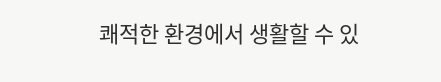쾌적한 환경에서 생활할 수 있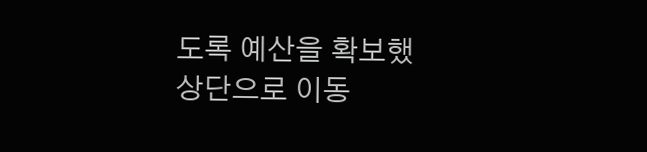도록 예산을 확보했
상단으로 이동